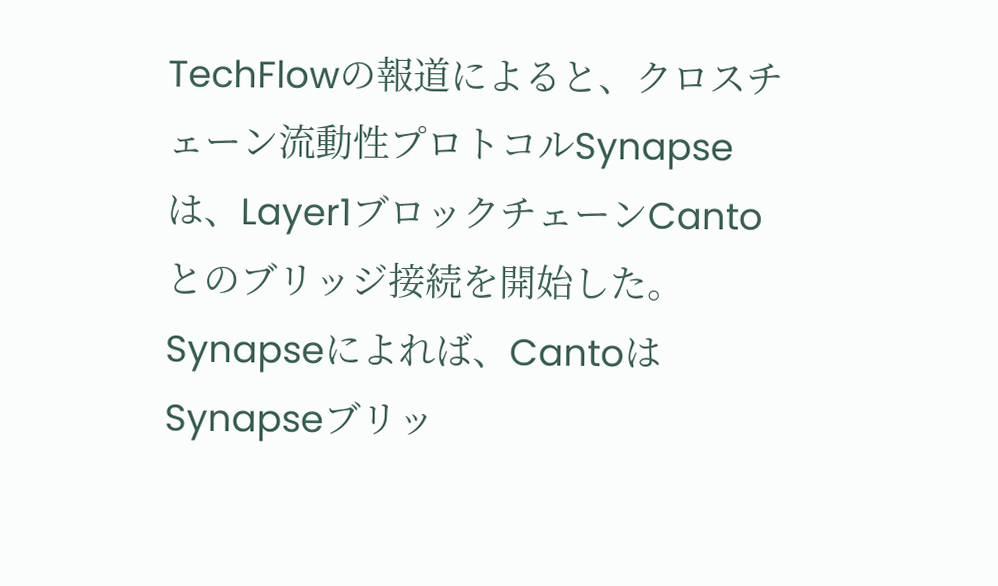TechFlowの報道によると、クロスチェーン流動性プロトコルSynapseは、Layer1ブロックチェーンCantoとのブリッジ接続を開始した。Synapseによれば、CantoはSynapseブリッ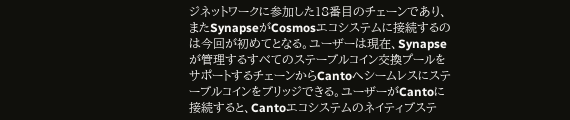ジネットワークに参加した18番目のチェーンであり、またSynapseがCosmosエコシステムに接続するのは今回が初めてとなる。ユーザーは現在、Synapseが管理するすべてのステーブルコイン交換プールをサポートするチェーンからCantoへシームレスにステーブルコインをブリッジできる。ユーザーがCantoに接続すると、Cantoエコシステムのネイティブステ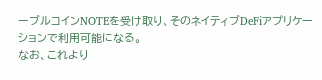ーブルコインNOTEを受け取り、そのネイティブDeFiアプリケーションで利用可能になる。
なお、これより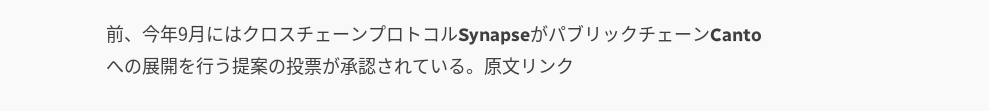前、今年9月にはクロスチェーンプロトコルSynapseがパブリックチェーンCantoへの展開を行う提案の投票が承認されている。原文リンク